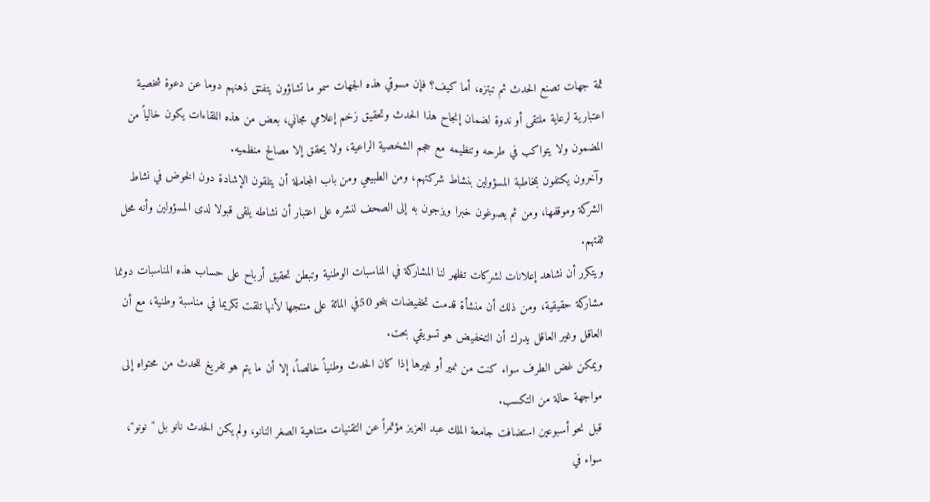ثمة جهات تصنع الحدث ثم تبتزه، أما كيف؟ فإن مسوقي هذه الجهات سمو ما تشاؤون يتفتق ذهنهم دوما عن دعوة شخصية اعتبارية لرعاية ملتقى أو ندوة لضمان إنجاح هذا الحدث وتحقيق زخم إعلامي مجاني، بعض من هذه اللقاءات يكون خالياً من المضمون ولا يتواكب في طرحه وتنظيمه مع حجم الشخصية الراعية، ولا يحقق إلا مصالح منظميه.
وآخرون يكتفون بمخاطبة المسؤولين بنشاط شركتهم، ومن الطبيعي ومن باب المجاملة أن يتلقون الإشادة دون الخوض في نشاط الشركة وموقفها، ومن ثم يصوغون خبرا ويزجون به إلى الصحف لنشره على اعتبار أن نشاطه يلقى قبولا لدى المسؤولين وأنه محل ثقتهم.
ويتكرر أن نشاهد إعلانات لشركات تظهر لنا المشاركة في المناسبات الوطنية وتبطن تحقيق أرباح على حساب هذه المناسبات دونما مشاركة حقيقية، ومن ذلك أن منشأة قدمت تخفيضات بنحو 50في المائة على منتجها لأنها تلقت تكريما في مناسبة وطنية، مع أن العاقل وغير العاقل يدرك أن التخفيض هو تسويقي بحت.
ويمكن غض الطرف سواء كنت من نمير أو غيرها إذا كان الحدث وطنياً خالصاً، إلا أن ما يتم هو تفريغ للحدث من محتواه إلى مواجهة حالة من التكسب.
قبل نحو أسبوعين استضافت جامعة الملك عبد العزيز مؤتمراً عن التقنيات متناهية الصغر النانو، ولم يكن الحدث نانو بل "نونو"، سواء في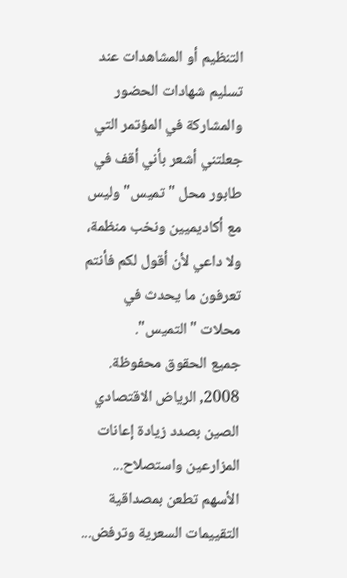التنظيم أو المشاهدات عند تسليم شهادات الحضور والمشاركة في المؤتمر التي جعلتني أشعر بأني أقف في طابور محل "تميس" وليس مع أكاديميين ونخب منظمة، ولا داعي لأن أقول لكم فأنتم تعرفون ما يحدث في محلات "التميس".
جميع الحقوق محفوظة. 2008, الرياض الاقتصادي
الصين بصدد زيادة إعانات المزارعين واستصلاح...
الأسهم تطعن بمصداقية التقييمات السعرية وترفض...